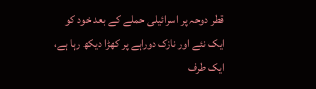قطر دوحہ پر اسرائیلی حملے کے بعد خود کو ایک نئے اور نازک دوراہے پر کھڑا دیکھ رہا ہے، ایک طرف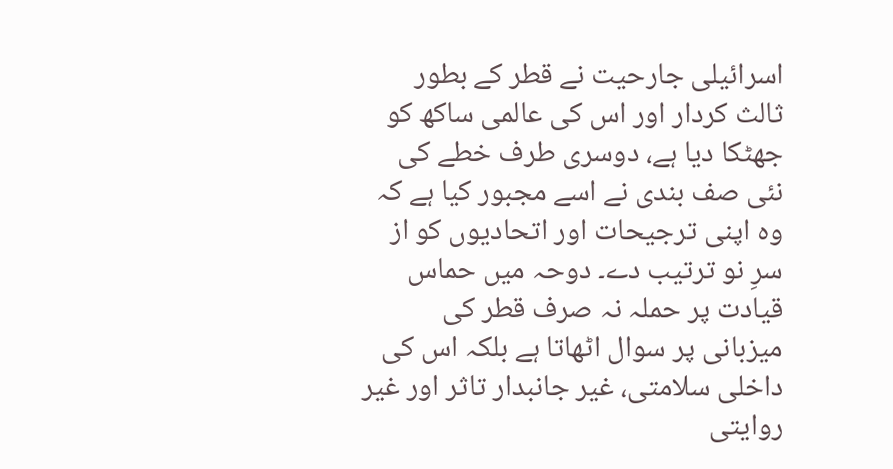اسرائیلی جارحیت نے قطر کے بطور ثالث کردار اور اس کی عالمی ساکھ کو جھٹکا دیا ہے، دوسری طرف خطے کی نئی صف بندی نے اسے مجبور کیا ہے کہ وہ اپنی ترجیحات اور اتحادیوں کو از سرِ نو ترتیب دے۔ دوحہ میں حماس قیادت پر حملہ نہ صرف قطر کی میزبانی پر سوال اٹھاتا ہے بلکہ اس کی داخلی سلامتی، غیر جانبدار تاثر اور غیر روایتی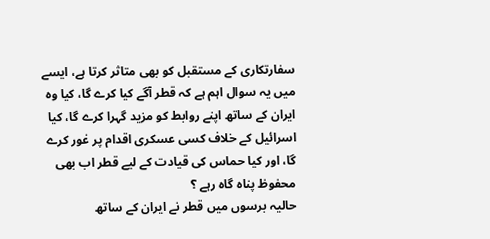سفارتکاری کے مستقبل کو بھی متاثر کرتا ہے، ایسے میں یہ سوال اہم ہے کہ قطر آگے کیا کرے گا، کیا وہ ایران کے ساتھ اپنے روابط کو مزید گہرا کرے گا، کیا اسرائیل کے خلاف کسی عسکری اقدام پر غور کرے گا، اور کیا حماس کی قیادت کے لیے قطر اب بھی محفوظ پناہ گاہ رہے ؟
حالیہ برسوں میں قطر نے ایران کے ساتھ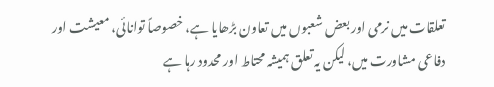تعلقات میں نرمی اور بعض شعبوں میں تعاون بڑھایا ہے، خصوصاً توانائی، معیشت اور دفاعی مشاورت میں، لیکن یہ تعلق ہمیشہ محتاط اور محدود رہا ہے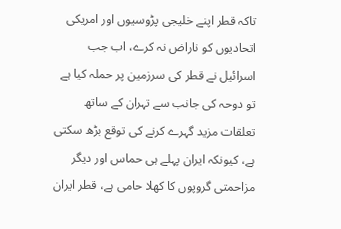تاکہ قطر اپنے خلیجی پڑوسیوں اور امریکی اتحادیوں کو ناراض نہ کرے، اب جب اسرائیل نے قطر کی سرزمین پر حملہ کیا ہے تو دوحہ کی جانب سے تہران کے ساتھ تعلقات مزید گہرے کرنے کی توقع بڑھ سکتی ہے، کیونکہ ایران پہلے ہی حماس اور دیگر مزاحمتی گروپوں کا کھلا حامی ہے، قطر ایران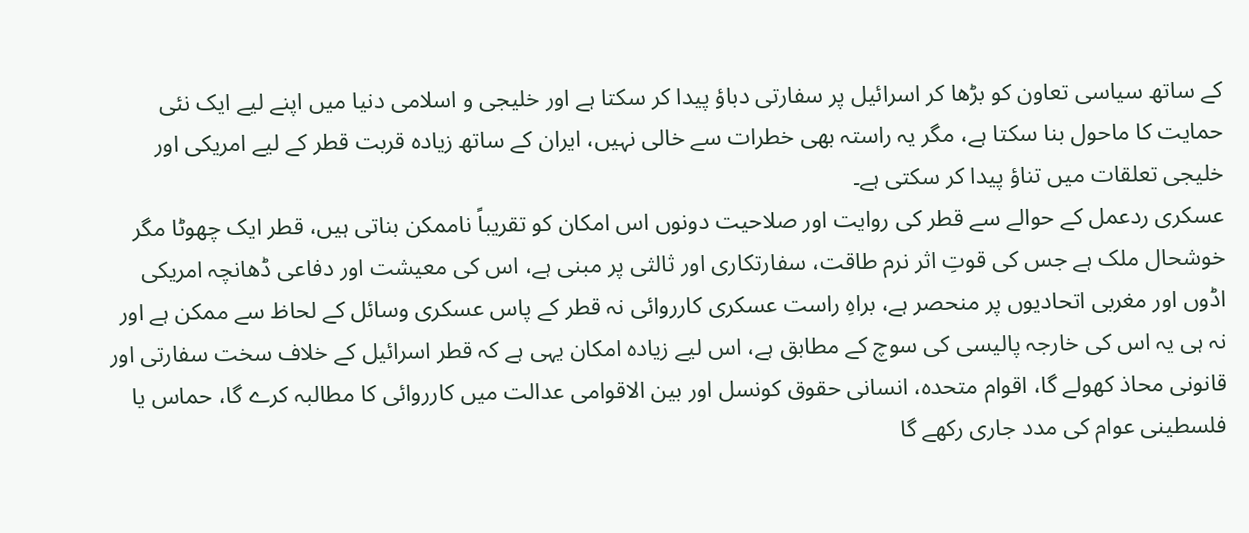کے ساتھ سیاسی تعاون کو بڑھا کر اسرائیل پر سفارتی دباؤ پیدا کر سکتا ہے اور خلیجی و اسلامی دنیا میں اپنے لیے ایک نئی حمایت کا ماحول بنا سکتا ہے، مگر یہ راستہ بھی خطرات سے خالی نہیں، ایران کے ساتھ زیادہ قربت قطر کے لیے امریکی اور خلیجی تعلقات میں تناؤ پیدا کر سکتی ہے۔
عسکری ردعمل کے حوالے سے قطر کی روایت اور صلاحیت دونوں اس امکان کو تقریباً ناممکن بناتی ہیں، قطر ایک چھوٹا مگر خوشحال ملک ہے جس کی قوتِ اثر نرم طاقت، سفارتکاری اور ثالثی پر مبنی ہے، اس کی معیشت اور دفاعی ڈھانچہ امریکی اڈوں اور مغربی اتحادیوں پر منحصر ہے، براہِ راست عسکری کارروائی نہ قطر کے پاس عسکری وسائل کے لحاظ سے ممکن ہے اور نہ ہی یہ اس کی خارجہ پالیسی کی سوچ کے مطابق ہے، اس لیے زیادہ امکان یہی ہے کہ قطر اسرائیل کے خلاف سخت سفارتی اور قانونی محاذ کھولے گا، اقوام متحدہ، انسانی حقوق کونسل اور بین الاقوامی عدالت میں کارروائی کا مطالبہ کرے گا، حماس یا فلسطینی عوام کی مدد جاری رکھے گا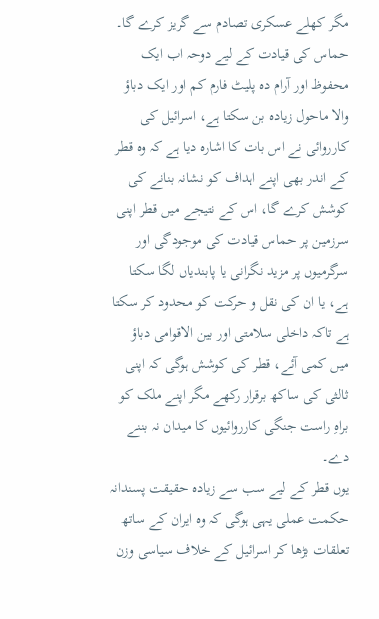مگر کھلے عسکری تصادم سے گریز کرے گا۔
حماس کی قیادت کے لیے دوحہ اب ایک محفوظ اور آرام دہ پلیٹ فارم کم اور ایک دباؤ والا ماحول زیادہ بن سکتا ہے، اسرائیل کی کارروائی نے اس بات کا اشارہ دیا ہے کہ وہ قطر کے اندر بھی اپنے اہداف کو نشانہ بنانے کی کوشش کرے گا، اس کے نتیجے میں قطر اپنی سرزمین پر حماس قیادت کی موجودگی اور سرگرمیوں پر مزید نگرانی یا پابندیاں لگا سکتا ہے، یا ان کی نقل و حرکت کو محدود کر سکتا ہے تاکہ داخلی سلامتی اور بین الاقوامی دباؤ میں کمی آئے، قطر کی کوشش ہوگی کہ اپنی ثالثی کی ساکھ برقرار رکھے مگر اپنے ملک کو براہِ راست جنگی کارروائیوں کا میدان نہ بننے دے۔
یوں قطر کے لیے سب سے زیادہ حقیقت پسندانہ حکمت عملی یہی ہوگی کہ وہ ایران کے ساتھ تعلقات بڑھا کر اسرائیل کے خلاف سیاسی وزن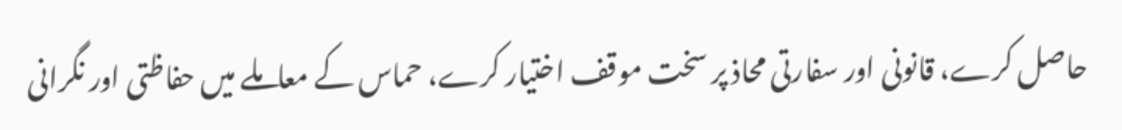حاصل کرے، قانونی اور سفارتی محاذ پر سخت موقف اختیار کرے، حماس کے معاملے میں حفاظتی اور نگرانی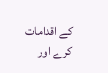کے اقدامات کرے اور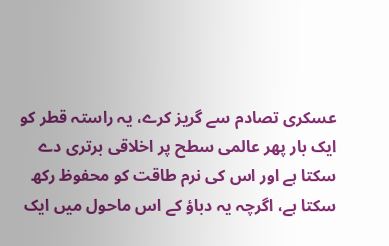عسکری تصادم سے گریز کرے، یہ راستہ قطر کو ایک بار پھر عالمی سطح پر اخلاقی برتری دے سکتا ہے اور اس کی نرم طاقت کو محفوظ رکھ سکتا ہے، اگرچہ یہ دباؤ کے اس ماحول میں ایک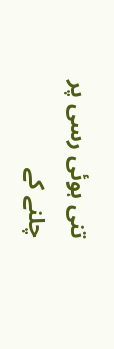تنی ہوئی رسی پر چلنے کے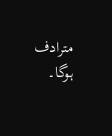مترادف ہوگا۔